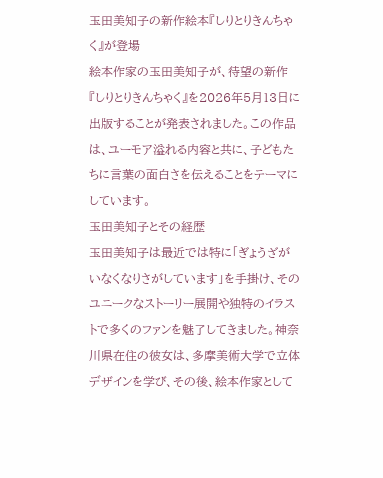玉田美知子の新作絵本『しりとりきんちゃく』が登場
絵本作家の玉田美知子が、待望の新作『しりとりきんちゃく』を2026年5月13日に出版することが発表されました。この作品は、ユーモア溢れる内容と共に、子どもたちに言葉の面白さを伝えることをテーマにしています。
玉田美知子とその経歴
玉田美知子は最近では特に「ぎょうざがいなくなりさがしています」を手掛け、そのユニークなストーリー展開や独特のイラストで多くのファンを魅了してきました。神奈川県在住の彼女は、多摩美術大学で立体デザインを学び、その後、絵本作家として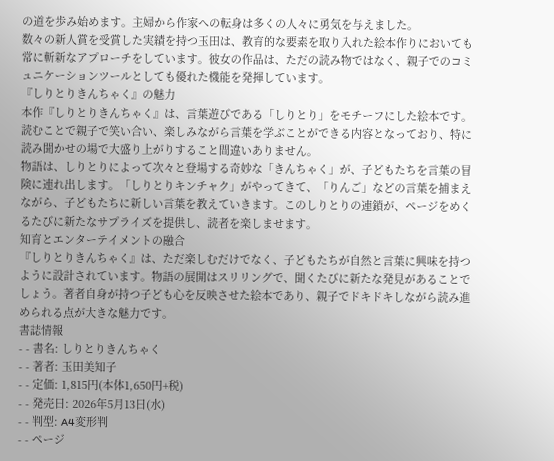の道を歩み始めます。主婦から作家への転身は多くの人々に勇気を与えました。
数々の新人賞を受賞した実績を持つ玉田は、教育的な要素を取り入れた絵本作りにおいても常に斬新なアプローチをしています。彼女の作品は、ただの読み物ではなく、親子でのコミュニケーションツールとしても優れた機能を発揮しています。
『しりとりきんちゃく』の魅力
本作『しりとりきんちゃく』は、言葉遊びである「しりとり」をモチーフにした絵本です。読むことで親子で笑い合い、楽しみながら言葉を学ぶことができる内容となっており、特に読み聞かせの場で大盛り上がりすること間違いありません。
物語は、しりとりによって次々と登場する奇妙な「きんちゃく」が、子どもたちを言葉の冒険に連れ出します。「しりとりキンチャク」がやってきて、「りんご」などの言葉を捕まえながら、子どもたちに新しい言葉を教えていきます。このしりとりの連鎖が、ページをめくるたびに新たなサプライズを提供し、読者を楽しませます。
知育とエンターテイメントの融合
『しりとりきんちゃく』は、ただ楽しむだけでなく、子どもたちが自然と言葉に興味を持つように設計されています。物語の展開はスリリングで、聞くたびに新たな発見があることでしょう。著者自身が持つ子ども心を反映させた絵本であり、親子でドキドキしながら読み進められる点が大きな魅力です。
書誌情報
- - 書名: しりとりきんちゃく
- - 著者: 玉田美知子
- - 定価: 1,815円(本体1,650円+税)
- - 発売日: 2026年5月13日(水)
- - 判型: A4変形判
- - ページ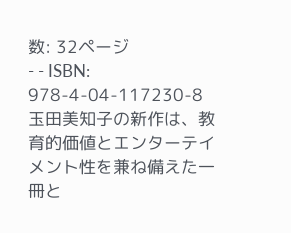数: 32ページ
- - ISBN: 978-4-04-117230-8
玉田美知子の新作は、教育的価値とエンターテイメント性を兼ね備えた一冊と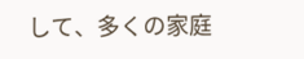して、多くの家庭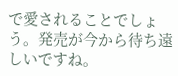で愛されることでしょう。発売が今から待ち遠しいですね。